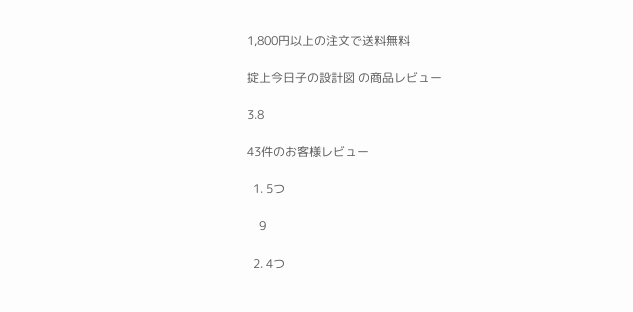1,800円以上の注文で送料無料

掟上今日子の設計図 の商品レビュー

3.8

43件のお客様レビュー

  1. 5つ

    9

  2. 4つ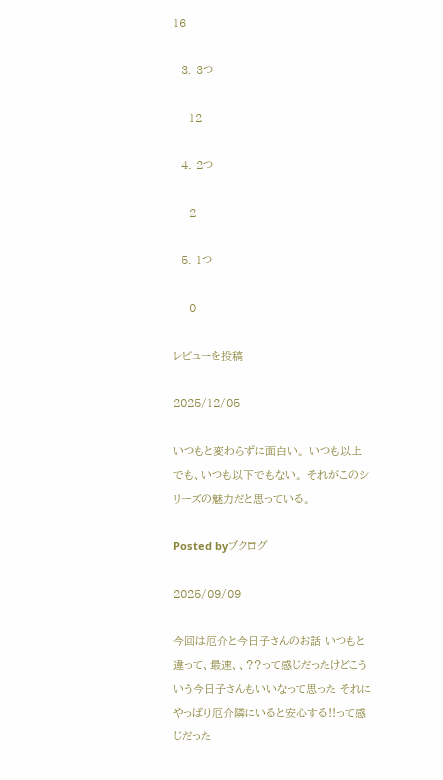16

  3. 3つ

    12

  4. 2つ

    2

  5. 1つ

    0

レビューを投稿

2025/12/05

いつもと変わらずに面白い。 いつも以上でも、いつも以下でもない。 それがこのシリーズの魅力だと思っている。

Posted byブクログ

2025/09/09

今回は厄介と今日子さんのお話 いつもと違って、最速、、??って感じだったけどこういう今日子さんもいいなって思った それにやっぱり厄介隣にいると安心する!!って感じだった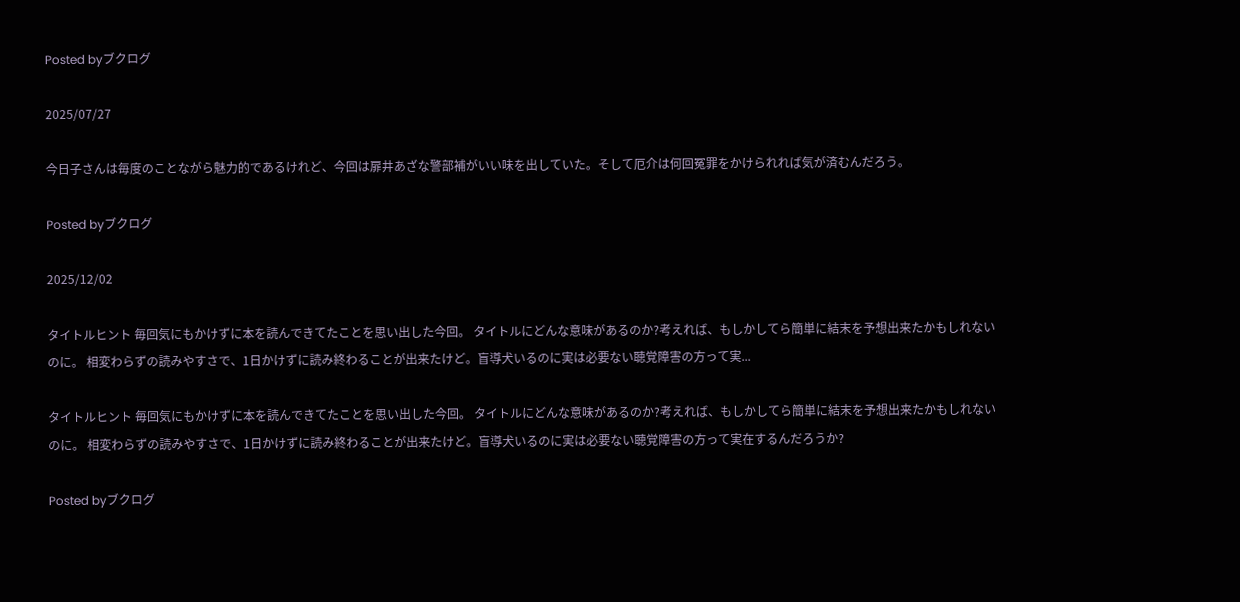Posted byブクログ

2025/07/27

今日子さんは毎度のことながら魅力的であるけれど、今回は扉井あざな警部補がいい味を出していた。そして厄介は何回冤罪をかけられれば気が済むんだろう。

Posted byブクログ

2025/12/02

タイトルヒント 毎回気にもかけずに本を読んできてたことを思い出した今回。 タイトルにどんな意味があるのか?考えれば、もしかしてら簡単に結末を予想出来たかもしれないのに。 相変わらずの読みやすさで、1日かけずに読み終わることが出来たけど。盲導犬いるのに実は必要ない聴覚障害の方って実...

タイトルヒント 毎回気にもかけずに本を読んできてたことを思い出した今回。 タイトルにどんな意味があるのか?考えれば、もしかしてら簡単に結末を予想出来たかもしれないのに。 相変わらずの読みやすさで、1日かけずに読み終わることが出来たけど。盲導犬いるのに実は必要ない聴覚障害の方って実在するんだろうか?

Posted byブクログ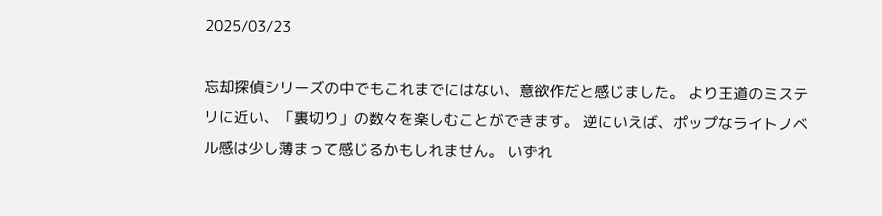2025/03/23

忘却探偵シリーズの中でもこれまでにはない、意欲作だと感じました。 より王道のミステリに近い、「裏切り」の数々を楽しむことができます。 逆にいえば、ポップなライトノベル感は少し薄まって感じるかもしれません。 いずれ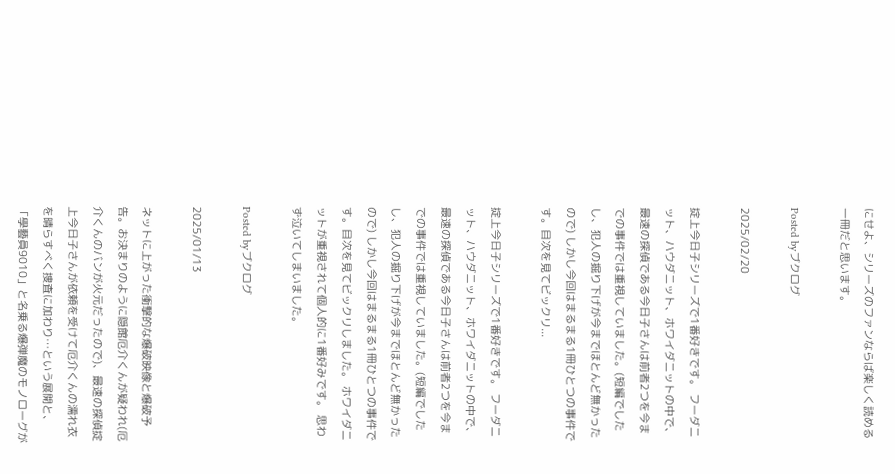にせよ、シリーズのファンならば楽しく読める一冊だと思います。

Posted byブクログ

2025/02/20

掟上今日子シリーズで1番好きです。 フーダニット、ハウダニット、ホワイダニットの中で、最速の探偵である今日子さんは前者2つを今までの事件では重視していました。(短編でしたし、犯人の掘り下げが今までほとんど無かったので) しかし今回はまるまる1冊ひとつの事件です。目次を見てビックリ...

掟上今日子シリーズで1番好きです。 フーダニット、ハウダニット、ホワイダニットの中で、最速の探偵である今日子さんは前者2つを今までの事件では重視していました。(短編でしたし、犯人の掘り下げが今までほとんど無かったので) しかし今回はまるまる1冊ひとつの事件です。目次を見てビックリしました。 ホワイダニットが重視されて個人的に1番好みです。 思わず泣いてしまいました。

Posted byブクログ

2025/01/13

ネットに上がった衝撃的な爆破映像と爆破予告。お決まりのように隠館厄介くんが疑われ(厄介くんのバンが火元だったので)、最速の探偵掟上今日子さんが依頼を受けて厄介くんの濡れ衣を晴らすべく捜査に加わり…という展開と、「學藝員9010」と名乗る爆弾魔のモノローグが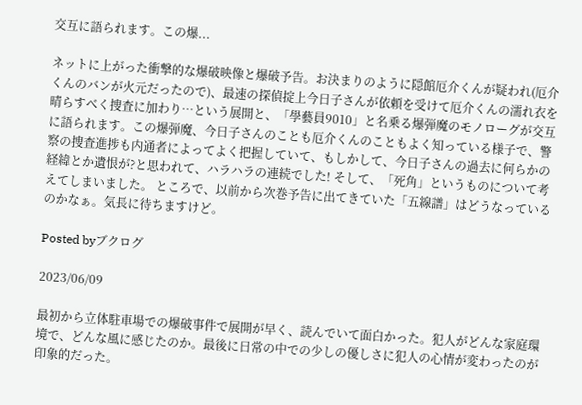交互に語られます。この爆...

ネットに上がった衝撃的な爆破映像と爆破予告。お決まりのように隠館厄介くんが疑われ(厄介くんのバンが火元だったので)、最速の探偵掟上今日子さんが依頼を受けて厄介くんの濡れ衣を晴らすべく捜査に加わり…という展開と、「學藝員9010」と名乗る爆弾魔のモノローグが交互に語られます。この爆弾魔、今日子さんのことも厄介くんのこともよく知っている様子で、警察の捜査進捗も内通者によってよく把握していて、もしかして、今日子さんの過去に何らかの経緯とか遺恨が?と思われて、ハラハラの連続でした! そして、「死角」というものについて考えてしまいました。 ところで、以前から次巻予告に出てきていた「五線譜」はどうなっているのかなぁ。気長に待ちますけど。

Posted byブクログ

2023/06/09

最初から立体駐車場での爆破事件で展開が早く、読んでいて面白かった。犯人がどんな家庭環境で、どんな風に感じたのか。最後に日常の中での少しの優しさに犯人の心情が変わったのが印象的だった。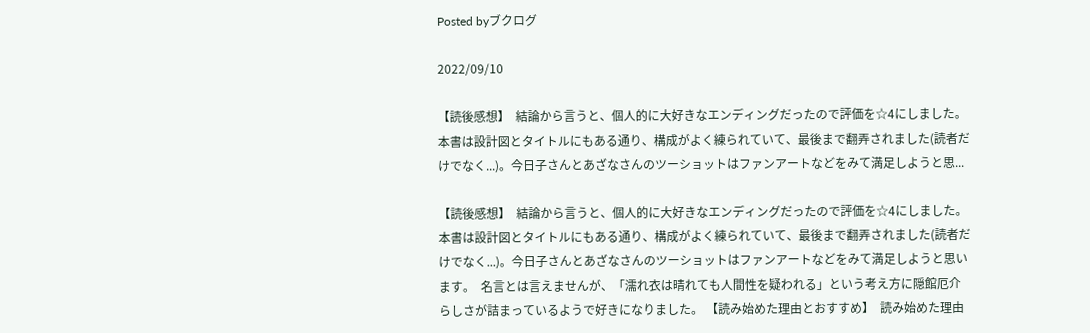Posted byブクログ

2022/09/10

【読後感想】  結論から言うと、個人的に大好きなエンディングだったので評価を☆4にしました。  本書は設計図とタイトルにもある通り、構成がよく練られていて、最後まで翻弄されました(読者だけでなく...)。今日子さんとあざなさんのツーショットはファンアートなどをみて満足しようと思...

【読後感想】  結論から言うと、個人的に大好きなエンディングだったので評価を☆4にしました。  本書は設計図とタイトルにもある通り、構成がよく練られていて、最後まで翻弄されました(読者だけでなく...)。今日子さんとあざなさんのツーショットはファンアートなどをみて満足しようと思います。  名言とは言えませんが、「濡れ衣は晴れても人間性を疑われる」という考え方に隠館厄介らしさが詰まっているようで好きになりました。 【読み始めた理由とおすすめ】  読み始めた理由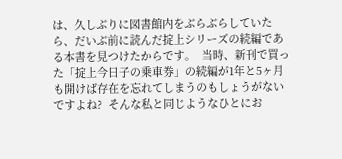は、久しぶりに図書館内をぶらぶらしていたら、だいぶ前に読んだ掟上シリーズの続編である本書を見つけたからです。  当時、新刊で買った「掟上今日子の乗車券」の続編が1年と5ヶ月も開けば存在を忘れてしまうのもしょうがないですよね?  そんな私と同じようなひとにお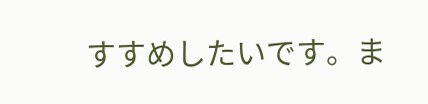すすめしたいです。ま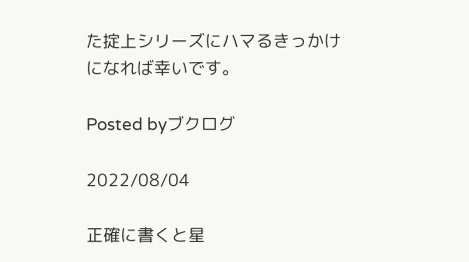た掟上シリーズにハマるきっかけになれば幸いです。

Posted byブクログ

2022/08/04

正確に書くと星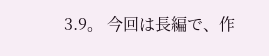3.9。 今回は長編で、作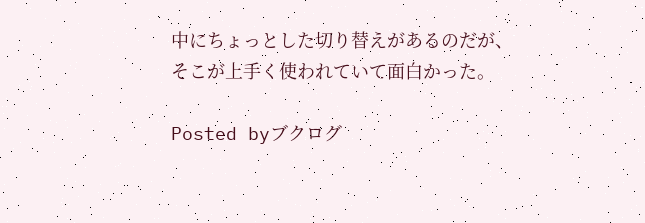中にちょっとした切り替えがあるのだが、そこが上手く使われていて面白かった。

Posted byブクログ